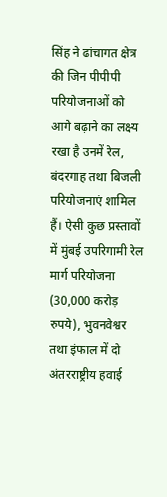सिंह ने ढांचागत क्षेत्र की जिन पीपीपी परियोजनाओं को आगे बढ़ाने का लक्ष्य रखा है उनमें रेल, बंदरगाह तथा बिजली परियोजनाएं शामिल हैं। ऐसी कुछ प्रस्तावों में मुंबई उपरिगामी रेल मार्ग परियोजना (30,000 करोड़ रुपये), भुवनवेश्वर तथा इंफाल में दो अंतरराष्ट्रीय हवाई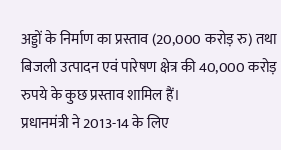अड्डों के निर्माण का प्रस्ताव (20,000 करोड़ रु) तथा बिजली उत्पादन एवं पारेषण क्षेत्र की 40,000 करोड़ रुपये के कुछ प्रस्ताव शामिल हैं।
प्रधानमंत्री ने 2013-14 के लिए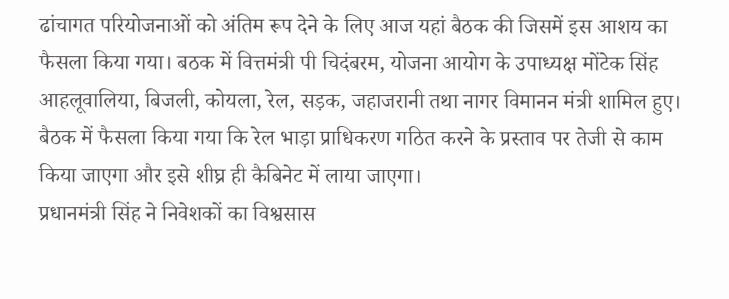ढांचागत परियोजनाओं को अंतिम रूप देने के लिए आज यहां बैठक की जिसमें इस आशय का फैसला किया गया। बठक में वित्तमंत्री पी चिदंबरम, योजना आयोग के उपाध्यक्ष मोंटेक सिंह आहलूवालिया, बिजली, कोयला, रेल, सड़क, जहाजरानी तथा नागर विमानन मंत्री शामिल हुए।
बैठक में फैसला किया गया कि रेल भाड़ा प्राधिकरण गठित करने के प्रस्ताव पर तेजी से काम किया जाएगा और इसे शीघ्र ही कैबिनेट में लाया जाएगा।
प्रधानमंत्री सिंह ने निवेशकों का विश्वसास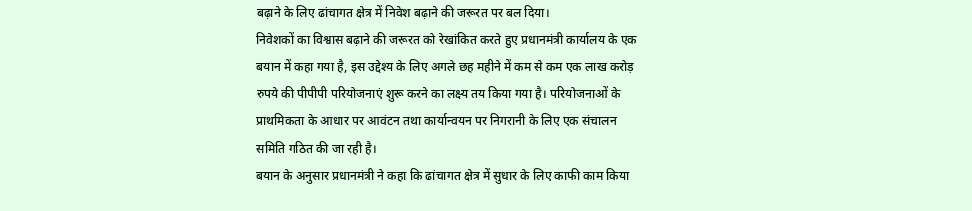बढ़ाने के लिए ढांचागत क्षेत्र में निवेश बढ़ाने की जरूरत पर बल दिया।
निवेशकों का विश्वास बढ़ाने की जरूरत को रेखांकित करते हुए प्रधानमंत्री कार्यालय के एक बयान में कहा गया है, इस उद्देश्य के लिए अगले छह महीने में कम से कम एक लाख करोड़ रुपये की पीपीपी परियोजनाएं शुरू करने का लक्ष्य तय किया गया है। परियोजनाओं के प्राथमिकता के आधार पर आवंटन तथा कार्यान्वयन पर निगरानी के लिए एक संचालन समिति गठित की जा रही है।
बयान के अनुसार प्रधानमंत्री ने कहा कि ढांचागत क्षेत्र में सुधार के लिए काफी काम किया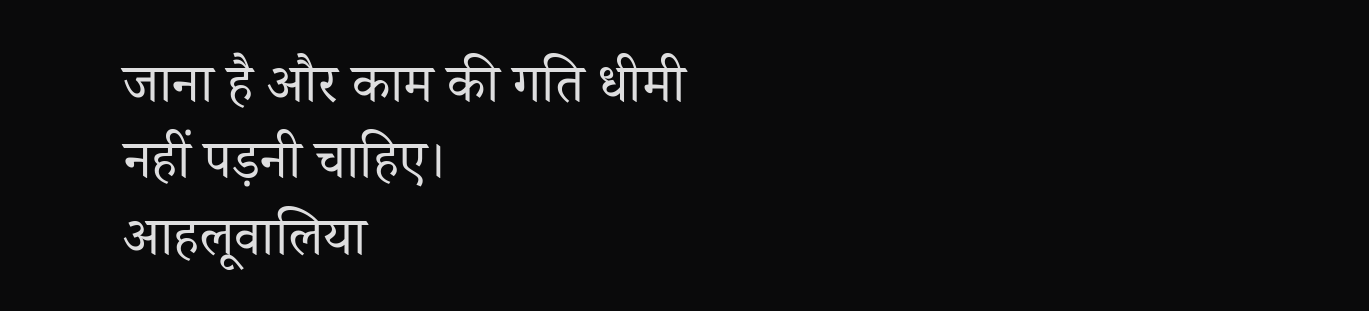जाना है और काम की गति धीमी नहीं पड़नी चाहिए।
आहलूवालिया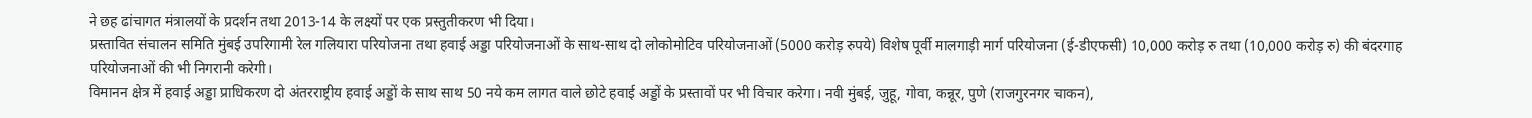ने छह ढांचागत मंत्रालयों के प्रदर्शन तथा 2013-14 के लक्ष्यों पर एक प्रस्तुतीकरण भी दिया।
प्रस्तावित संचालन समिति मुंबई उपरिगामी रेल गलियारा परियोजना तथा हवाई अड्डा परियोजनाओं के साथ-साथ दो लोकोमोटिव परियोजनाओं (5000 करोड़ रुपये) विशेष पूर्वी मालगाड़ी मार्ग परियोजना (ई-डीएफसी) 10,000 करोड़ रु तथा (10,000 करोड़ रु) की बंदरगाह परियोजनाओं की भी निगरानी करेगी।
विमानन क्षेत्र में हवाई अड्डा प्राधिकरण दो अंतरराष्ट्रीय हवाई अड्डों के साथ साथ 50 नये कम लागत वाले छोटे हवाई अड्डों के प्रस्तावों पर भी विचार करेगा। नवी मुंबई, जुहू, गोवा, कन्नूर, पुणे (राजगुरनगर चाकन),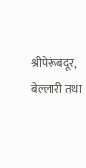श्रीपेरूंबदूर, बेल्लारी तथा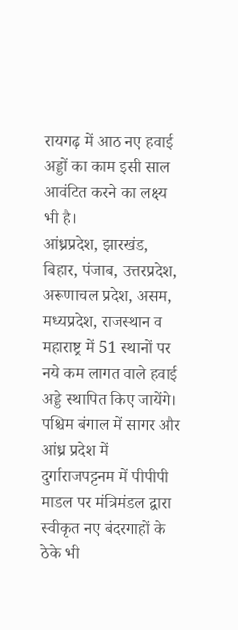रायगढ़ में आठ नए हवाई अड्डों का काम इसी साल आवंटित करने का लक्ष्य भी है।
आंध्रप्रदेश, झारखंड, बिहार, पंजाब, उत्तरप्रदेश, अरूणाचल प्रदेश, असम, मध्यप्रदेश, राजस्थान व महाराष्ट्र में 51 स्थानों पर नये कम लागत वाले हवाई अड्डे स्थापित किए जायेंगे।
पश्चिम बंगाल में सागर और आंध्र प्रदेश में दुर्गाराजपट्टनम में पीपीपी माडल पर मंत्रिमंडल द्वारा स्वीकृत नए बंदरगाहों के ठेके भी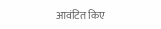आवंटित किए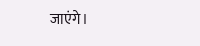जाएंगे।